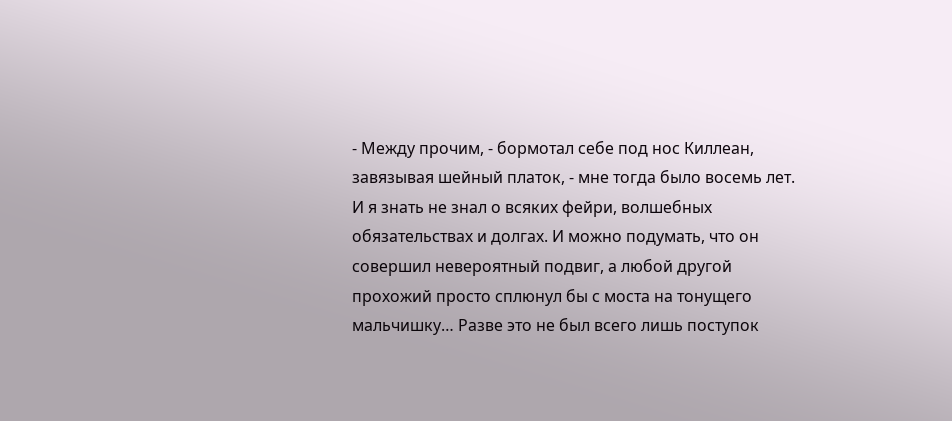- Между прочим, - бормотал себе под нос Киллеан, завязывая шейный платок, - мне тогда было восемь лет. И я знать не знал о всяких фейри, волшебных обязательствах и долгах. И можно подумать, что он совершил невероятный подвиг, а любой другой прохожий просто сплюнул бы с моста на тонущего мальчишку… Разве это не был всего лишь поступок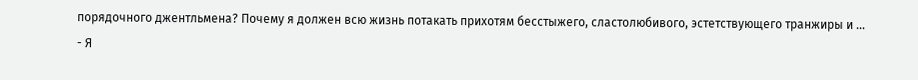порядочного джентльмена? Почему я должен всю жизнь потакать прихотям бесстыжего, сластолюбивого, эстетствующего транжиры и …
- Я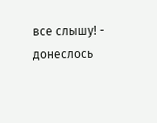все слышу! - донеслось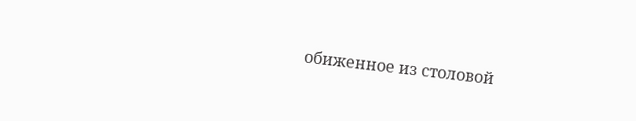обиженное из столовой